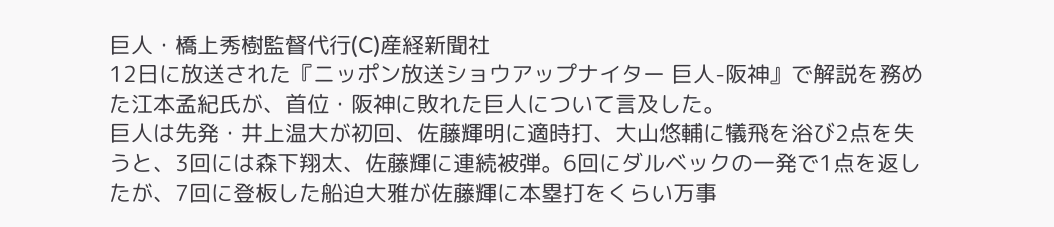巨人・橋上秀樹監督代行(C)産経新聞社
12日に放送された『ニッポン放送ショウアップナイター 巨人-阪神』で解説を務めた江本孟紀氏が、首位・阪神に敗れた巨人について言及した。
巨人は先発・井上温大が初回、佐藤輝明に適時打、大山悠輔に犠飛を浴び2点を失うと、3回には森下翔太、佐藤輝に連続被弾。6回にダルベックの一発で1点を返したが、7回に登板した船迫大雅が佐藤輝に本塁打をくらい万事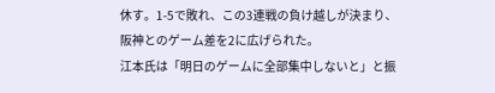休す。1-5で敗れ、この3連戦の負け越しが決まり、阪神とのゲーム差を2に広げられた。
江本氏は「明日のゲームに全部集中しないと」と振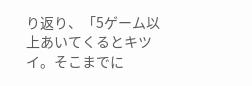り返り、「5ゲーム以上あいてくるとキツイ。そこまでに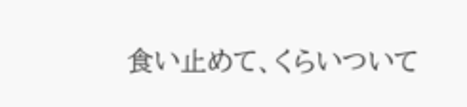食い止めて、くらいついて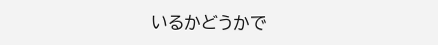いるかどうかで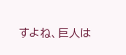すよね、巨人は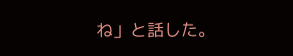ね」と話した。